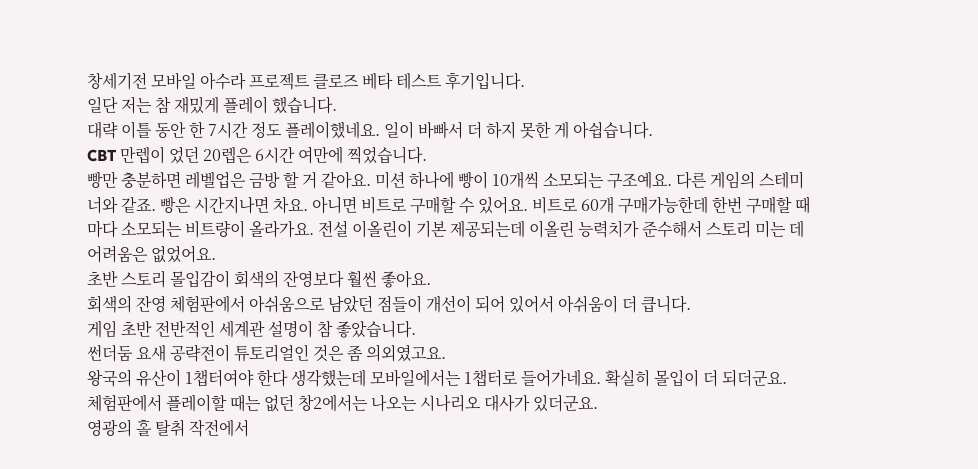창세기전 모바일 아수라 프로젝트 클로즈 베타 테스트 후기입니다.
일단 저는 참 재밌게 플레이 했습니다.
대략 이틀 동안 한 7시간 정도 플레이했네요. 일이 바빠서 더 하지 못한 게 아쉽습니다.
CBT 만렙이 었던 20렙은 6시간 여만에 찍었습니다.
빵만 충분하면 레벨업은 금방 할 거 같아요. 미션 하나에 빵이 10개씩 소모되는 구조예요. 다른 게임의 스테미너와 같죠. 빵은 시간지나면 차요. 아니면 비트로 구매할 수 있어요. 비트로 60개 구매가능한데 한번 구매할 때마다 소모되는 비트량이 올라가요. 전설 이올린이 기본 제공되는데 이올린 능력치가 준수해서 스토리 미는 데 어려움은 없었어요.
초반 스토리 몰입감이 회색의 잔영보다 훨씬 좋아요.
회색의 잔영 체험판에서 아쉬움으로 남았던 점들이 개선이 되어 있어서 아쉬움이 더 큽니다.
게임 초반 전반적인 세계관 설명이 참 좋았습니다.
썬더둠 요새 공략전이 튜토리얼인 것은 좀 의외였고요.
왕국의 유산이 1챕터여야 한다 생각했는데 모바일에서는 1챕터로 들어가네요. 확실히 몰입이 더 되더군요.
체험판에서 플레이할 때는 없던 창2에서는 나오는 시나리오 대사가 있더군요.
영광의 홀 탈취 작전에서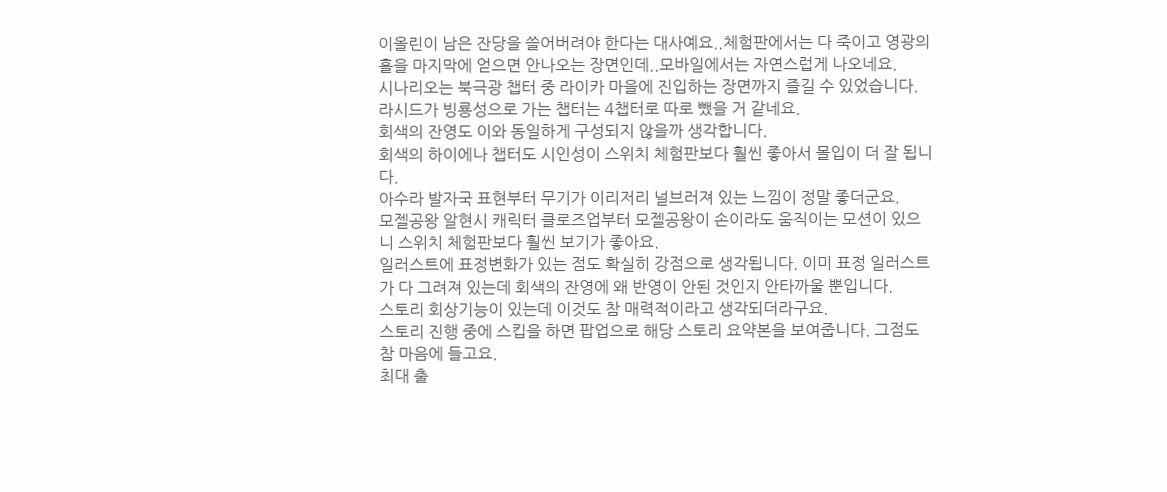이올린이 남은 잔당을 쓸어버려야 한다는 대사예요..체험판에서는 다 죽이고 영광의 홀을 마지막에 얻으면 안나오는 장면인데..모바일에서는 자연스럽게 나오네요.
시나리오는 북극광 챕터 중 라이카 마을에 진입하는 장면까지 즐길 수 있었습니다.
라시드가 빙룡성으로 가는 챕터는 4챕터로 따로 뺐을 거 같네요.
회색의 잔영도 이와 동일하게 구성되지 않을까 생각합니다.
회색의 하이에나 챕터도 시인성이 스위치 체험판보다 훨씬 좋아서 몰입이 더 잘 됩니다.
아수라 발자국 표현부터 무기가 이리저리 널브러져 있는 느낌이 정말 좋더군요.
모젤공왕 알현시 캐릭터 클로즈업부터 모젤공왕이 손이라도 움직이는 모션이 있으니 스위치 체험판보다 훨씬 보기가 좋아요.
일러스트에 표정변화가 있는 점도 확실히 강점으로 생각됩니다. 이미 표정 일러스트가 다 그려져 있는데 회색의 잔영에 왜 반영이 안된 것인지 안타까울 뿐입니다.
스토리 회상기능이 있는데 이것도 참 매력적이라고 생각되더라구요.
스토리 진행 중에 스킵을 하면 팝업으로 해당 스토리 요약본을 보여줍니다. 그점도 참 마음에 들고요.
최대 출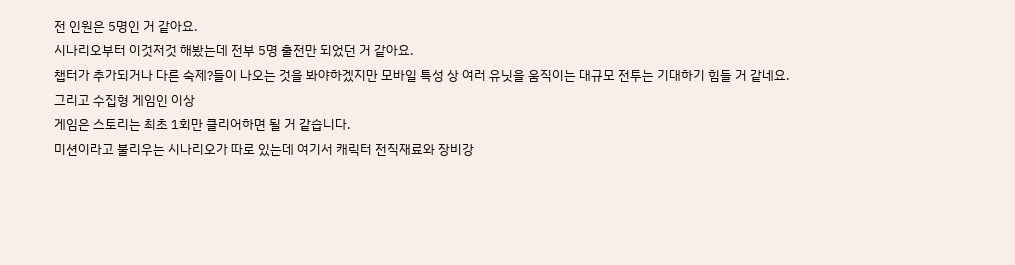전 인원은 5명인 거 같아요.
시나리오부터 이것저것 해봤는데 전부 5명 출전만 되었던 거 같아요.
챕터가 추가되거나 다른 숙제?들이 나오는 것을 봐야하겠지만 모바일 특성 상 여러 유닛을 움직이는 대규모 전투는 기대하기 힘들 거 같네요.
그리고 수집형 게임인 이상
게임은 스토리는 최초 1회만 클리어하면 될 거 같습니다.
미션이라고 불리우는 시나리오가 따로 있는데 여기서 캐릭터 전직재료와 장비강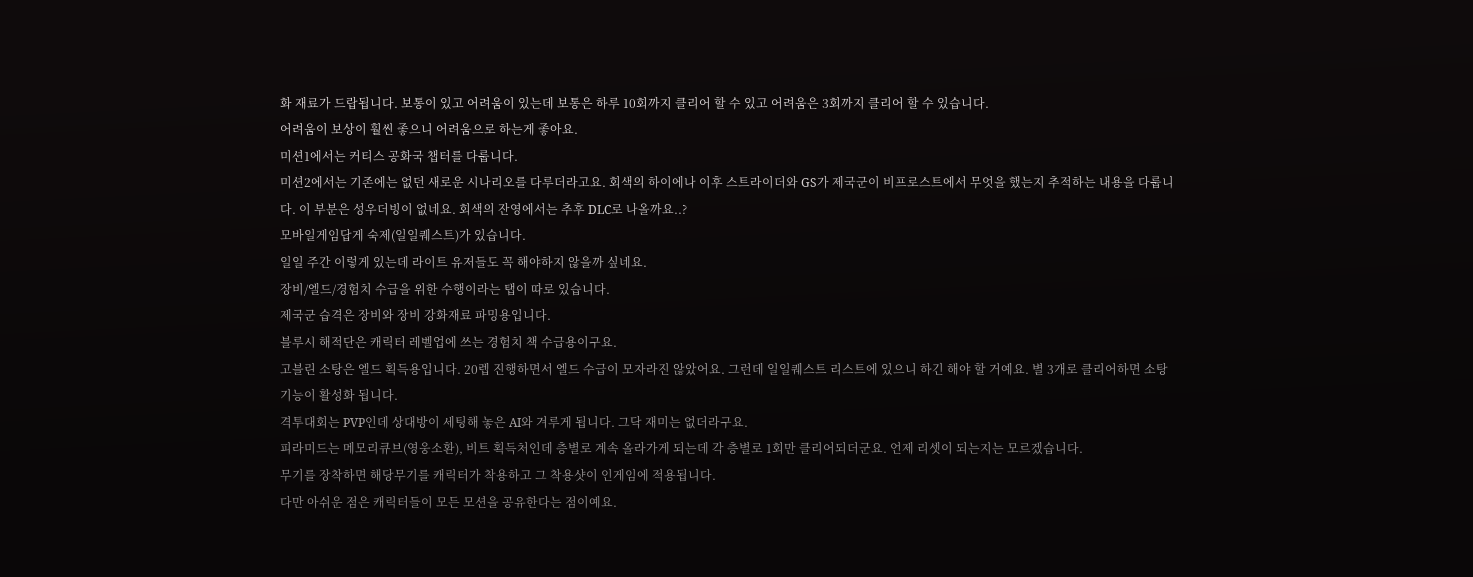화 재료가 드랍됩니다. 보통이 있고 어려움이 있는데 보통은 하루 10회까지 클리어 할 수 있고 어려움은 3회까지 클리어 할 수 있습니다.
어려움이 보상이 훨씬 좋으니 어려움으로 하는게 좋아요.
미션1에서는 커티스 공화국 챕터를 다룹니다.
미션2에서는 기존에는 없던 새로운 시나리오를 다루더라고요. 회색의 하이에나 이후 스트라이더와 GS가 제국군이 비프로스트에서 무엇을 했는지 추적하는 내용을 다룹니다. 이 부분은 성우더빙이 없네요. 회색의 잔영에서는 추후 DLC로 나올까요..?
모바일게임답게 숙제(일일퀘스트)가 있습니다.
일일 주간 이렇게 있는데 라이트 유저들도 꼭 해야하지 않을까 싶네요.
장비/엘드/경험치 수급을 위한 수행이라는 탭이 따로 있습니다.
제국군 습격은 장비와 장비 강화재료 파밍용입니다.
블루시 해적단은 캐릭터 레벨업에 쓰는 경험치 책 수급용이구요.
고블린 소탕은 엘드 획득용입니다. 20렙 진행하면서 엘드 수급이 모자라진 않았어요. 그런데 일일퀘스트 리스트에 있으니 하긴 해야 할 거예요. 별 3개로 클리어하면 소탕 기능이 활성화 됩니다.
격투대회는 PVP인데 상대방이 세팅해 놓은 AI와 겨루게 됩니다. 그닥 재미는 없더라구요.
피라미드는 메모리큐브(영웅소환), 비트 획득처인데 층별로 계속 올라가게 되는데 각 층별로 1회만 클리어되더군요. 언제 리셋이 되는지는 모르겠습니다.
무기를 장착하면 해당무기를 캐릭터가 착용하고 그 착용샷이 인게임에 적용됩니다.
다만 아쉬운 점은 캐릭터들이 모든 모션을 공유한다는 점이예요.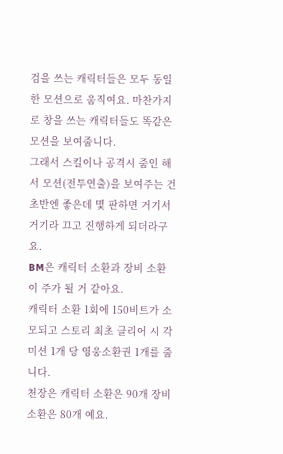검을 쓰는 캐릭터들은 모두 동일한 모션으로 움직여요. 마찬가지로 창을 쓰는 캐릭터들도 똑같은 모션을 보여줍니다.
그래서 스킬이나 공격시 줌인 해서 모션(전투연출)을 보여주는 건 초반엔 좋은데 몇 판하면 거기서 거기라 끄고 진행하게 되더라구요.
BM은 캐릭터 소환과 장비 소환이 주가 될 거 같아요.
캐릭터 소환 1회에 150비트가 소모되고 스토리 최초 클리어 시 각 미션 1개 당 영웅소환권 1개를 줍니다.
천장은 캐릭터 소환은 90개 장비소환은 80개 예요.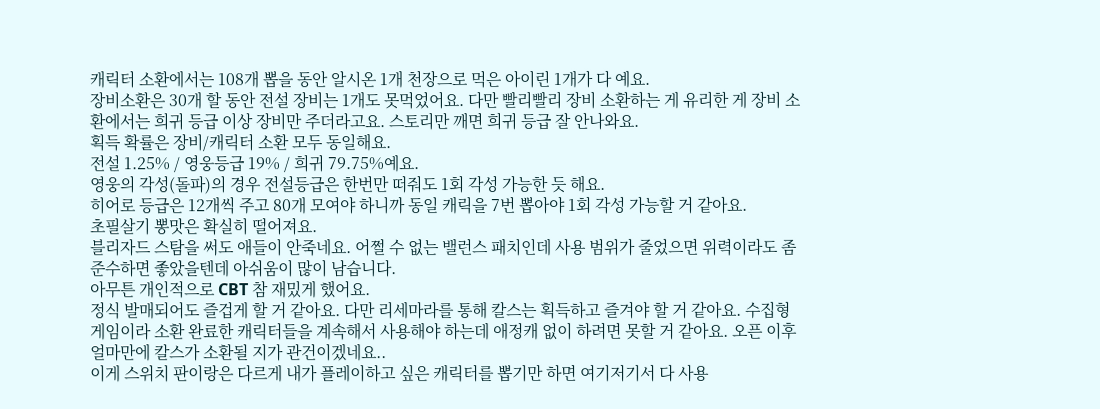캐릭터 소환에서는 108개 뽑을 동안 알시온 1개 천장으로 먹은 아이린 1개가 다 예요.
장비소환은 30개 할 동안 전설 장비는 1개도 못먹었어요. 다만 빨리빨리 장비 소환하는 게 유리한 게 장비 소환에서는 희귀 등급 이상 장비만 주더라고요. 스토리만 깨면 희귀 등급 잘 안나와요.
획득 확률은 장비/캐릭터 소환 모두 동일해요.
전설 1.25% / 영웅등급 19% / 희귀 79.75%예요.
영웅의 각성(돌파)의 경우 전설등급은 한번만 떠줘도 1회 각성 가능한 듯 해요.
히어로 등급은 12개씩 주고 80개 모여야 하니까 동일 캐릭을 7번 뽑아야 1회 각성 가능할 거 같아요.
초필살기 뽕맛은 확실히 떨어져요.
블리자드 스탐을 써도 애들이 안죽네요. 어쩔 수 없는 밸런스 패치인데 사용 범위가 줄었으면 위력이라도 좀 준수하면 좋았을텐데 아쉬움이 많이 남습니다.
아무튼 개인적으로 CBT 참 재밌게 했어요.
정식 발매되어도 즐겁게 할 거 같아요. 다만 리세마라를 통해 칼스는 획득하고 즐겨야 할 거 같아요. 수집형 게임이라 소환 완료한 캐릭터들을 계속해서 사용해야 하는데 애정캐 없이 하려면 못할 거 같아요. 오픈 이후 얼마만에 칼스가 소환될 지가 관건이겠네요..
이게 스위치 판이랑은 다르게 내가 플레이하고 싶은 캐릭터를 뽑기만 하면 여기저기서 다 사용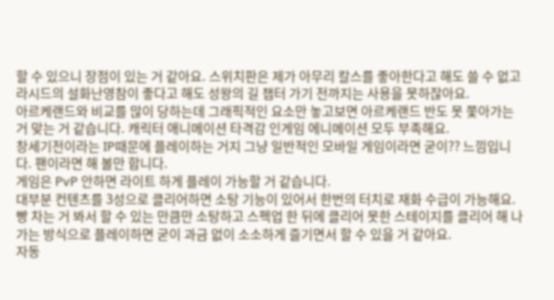할 수 있으니 장점이 있는 거 같아요. 스위치판은 제가 아무리 칼스를 좋아한다고 해도 쓸 수 없고 라시드의 설화난영참이 좋다고 해도 성왕의 길 챕터 가기 전까지는 사용을 못하잖아요.
아르케랜드와 비교를 많이 당하는데 그래픽적인 요소만 놓고보면 아르케랜드 반도 못 쫓아가는 거 맞는 거 같습니다. 캐릭터 애니메이션 타격감 인게임 에니메이션 모두 부족해요.
창세기전이라는 IP때문에 플레이하는 거지 그냥 일반적인 모바일 게임이라면 굳이?? 느낌입니다. 팬이라면 해 볼만 합니다.
게임은 PvP 안하면 라이트 하게 플레이 가능할 거 같습니다.
대부분 컨텐츠를 3성으로 클리어하면 소탕 기능이 있어서 한번의 터치로 재화 수급이 가능해요. 빵 차는 거 봐서 할 수 있는 만큼만 소탕하고 스펙업 한 뒤에 클리어 못한 스테이지를 클리어 해 나가는 방식으로 플레이하면 굳이 과금 없이 소소하게 즐기면서 할 수 있을 거 같아요.
자동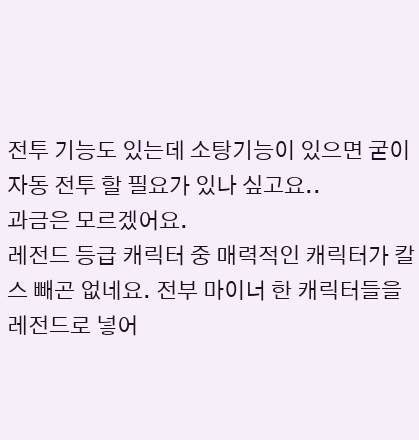전투 기능도 있는데 소탕기능이 있으면 굳이 자동 전투 할 필요가 있나 싶고요..
과금은 모르겠어요.
레전드 등급 캐릭터 중 매력적인 캐릭터가 칼스 빼곤 없네요. 전부 마이너 한 캐릭터들을 레전드로 넣어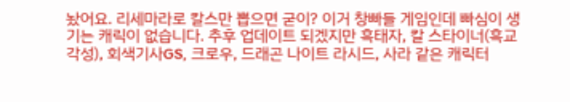놨어요. 리세마라로 칼스만 뽑으면 굳이? 이거 창빠들 게임인데 빠심이 생기는 캐릭이 없습니다. 추후 업데이트 되겠지만 흑태자, 칼 스타이너(흑교 각성), 회색기사GS, 크로우, 드래곤 나이트 라시드, 사라 같은 캐릭터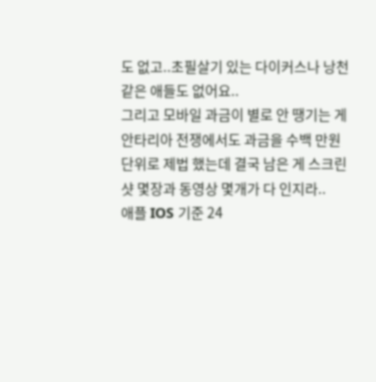도 없고..초필살기 있는 다이커스나 낭천 같은 애들도 없어요..
그리고 모바일 과금이 별로 안 땡기는 게 안타리아 전쟁에서도 과금을 수백 만원 단위로 제법 했는데 결국 남은 게 스크린샷 몇장과 동영상 몇개가 다 인지라..
애플 IOS 기준 24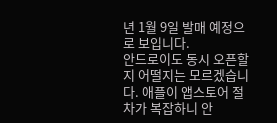년 1월 9일 발매 예정으로 보입니다.
안드로이도 동시 오픈할지 어떨지는 모르겠습니다. 애플이 앱스토어 절차가 복잡하니 안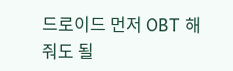드로이드 먼저 OBT 해줘도 될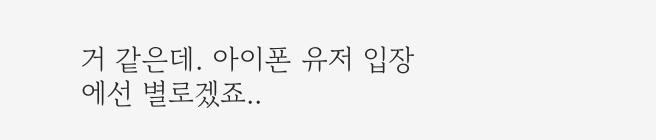거 같은데. 아이폰 유저 입장에선 별로겠죠..